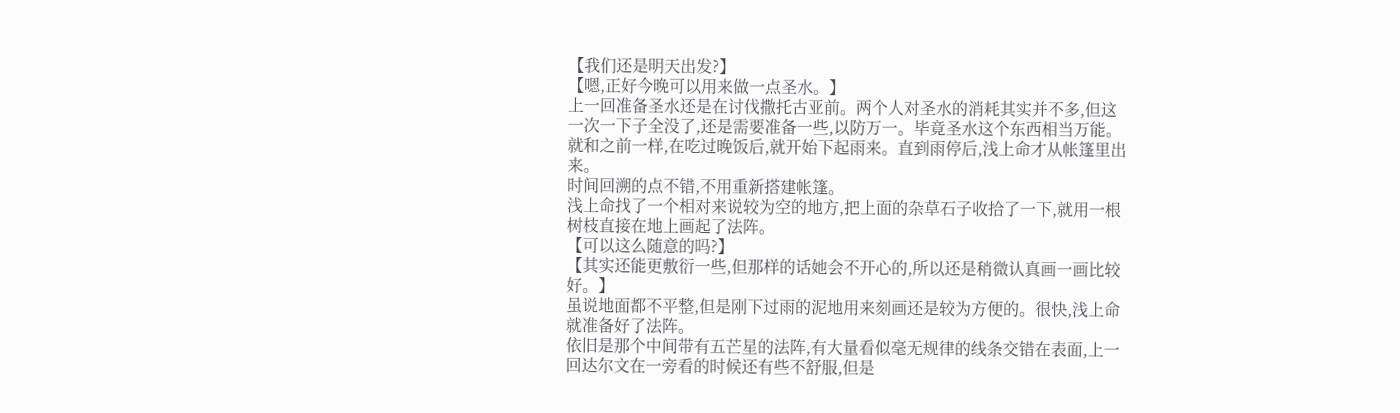【我们还是明天出发?】
【嗯,正好今晚可以用来做一点圣水。】
上一回准备圣水还是在讨伐撒托古亚前。两个人对圣水的消耗其实并不多,但这一次一下子全没了,还是需要准备一些,以防万一。毕竟圣水这个东西相当万能。
就和之前一样,在吃过晚饭后,就开始下起雨来。直到雨停后,浅上命才从帐篷里出来。
时间回溯的点不错,不用重新搭建帐篷。
浅上命找了一个相对来说较为空的地方,把上面的杂草石子收拾了一下,就用一根树枝直接在地上画起了法阵。
【可以这么随意的吗?】
【其实还能更敷衍一些,但那样的话她会不开心的,所以还是稍微认真画一画比较好。】
虽说地面都不平整,但是刚下过雨的泥地用来刻画还是较为方便的。很快,浅上命就准备好了法阵。
依旧是那个中间带有五芒星的法阵,有大量看似毫无规律的线条交错在表面,上一回达尔文在一旁看的时候还有些不舒服,但是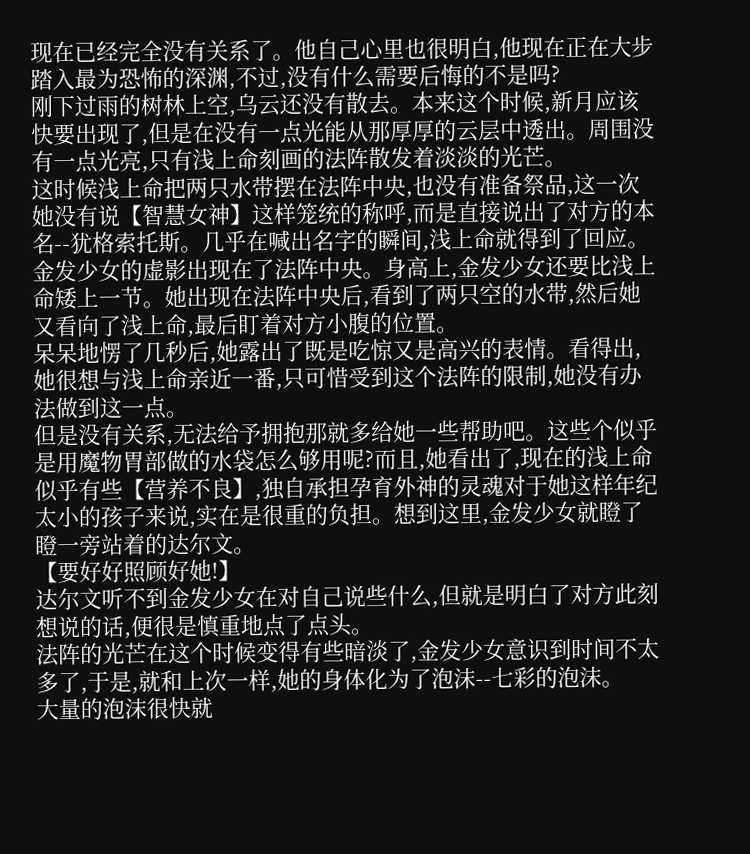现在已经完全没有关系了。他自己心里也很明白,他现在正在大步踏入最为恐怖的深渊,不过,没有什么需要后悔的不是吗?
刚下过雨的树林上空,乌云还没有散去。本来这个时候,新月应该快要出现了,但是在没有一点光能从那厚厚的云层中透出。周围没有一点光亮,只有浅上命刻画的法阵散发着淡淡的光芒。
这时候浅上命把两只水带摆在法阵中央,也没有准备祭品,这一次她没有说【智慧女神】这样笼统的称呼,而是直接说出了对方的本名--犹格索托斯。几乎在喊出名字的瞬间,浅上命就得到了回应。
金发少女的虚影出现在了法阵中央。身高上,金发少女还要比浅上命矮上一节。她出现在法阵中央后,看到了两只空的水带,然后她又看向了浅上命,最后盯着对方小腹的位置。
呆呆地愣了几秒后,她露出了既是吃惊又是高兴的表情。看得出,她很想与浅上命亲近一番,只可惜受到这个法阵的限制,她没有办法做到这一点。
但是没有关系,无法给予拥抱那就多给她一些帮助吧。这些个似乎是用魔物胃部做的水袋怎么够用呢?而且,她看出了,现在的浅上命似乎有些【营养不良】,独自承担孕育外神的灵魂对于她这样年纪太小的孩子来说,实在是很重的负担。想到这里,金发少女就瞪了瞪一旁站着的达尔文。
【要好好照顾好她!】
达尔文听不到金发少女在对自己说些什么,但就是明白了对方此刻想说的话,便很是慎重地点了点头。
法阵的光芒在这个时候变得有些暗淡了,金发少女意识到时间不太多了,于是,就和上次一样,她的身体化为了泡沫--七彩的泡沫。
大量的泡沫很快就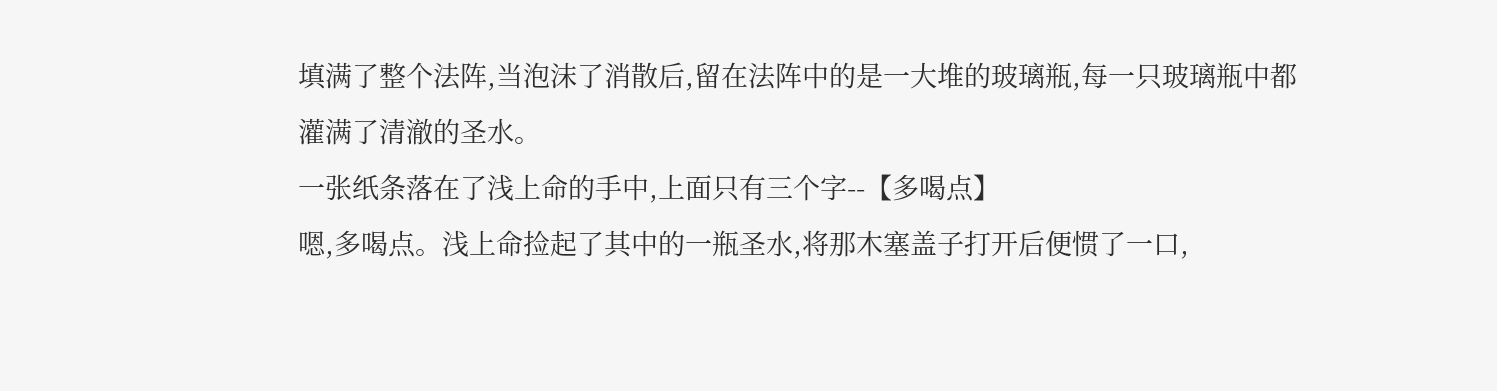填满了整个法阵,当泡沫了消散后,留在法阵中的是一大堆的玻璃瓶,每一只玻璃瓶中都灌满了清澈的圣水。
一张纸条落在了浅上命的手中,上面只有三个字--【多喝点】
嗯,多喝点。浅上命捡起了其中的一瓶圣水,将那木塞盖子打开后便惯了一口,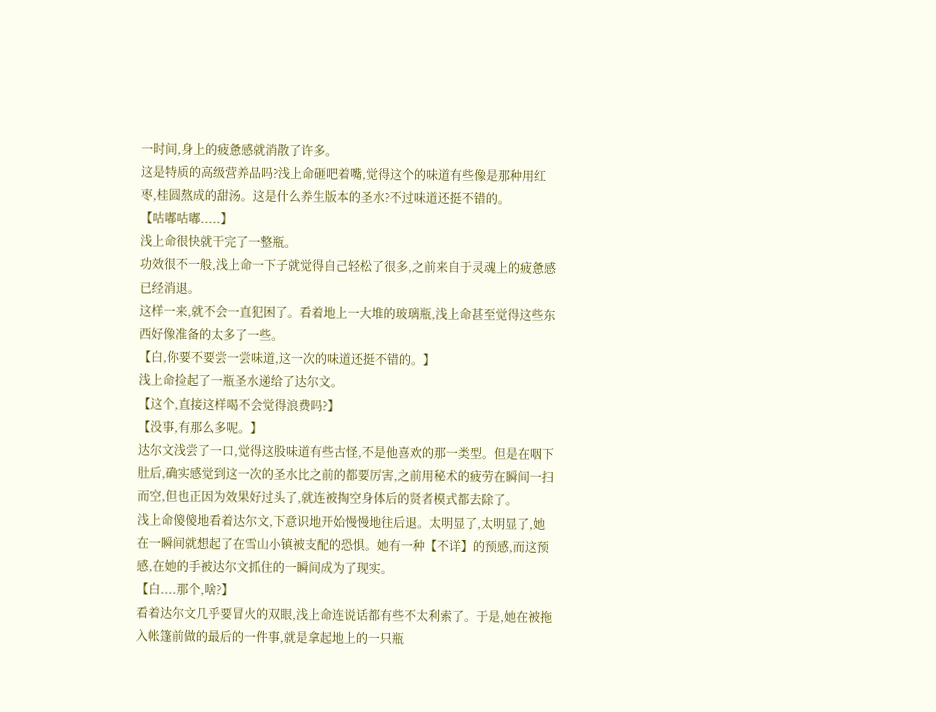一时间,身上的疲惫感就消散了许多。
这是特质的高级营养品吗?浅上命砸吧着嘴,觉得这个的味道有些像是那种用红枣,桂圆熬成的甜汤。这是什么养生版本的圣水?不过味道还挺不错的。
【咕嘟咕嘟.....】
浅上命很快就干完了一整瓶。
功效很不一般,浅上命一下子就觉得自己轻松了很多,之前来自于灵魂上的疲惫感已经消退。
这样一来,就不会一直犯困了。看着地上一大堆的玻璃瓶,浅上命甚至觉得这些东西好像准备的太多了一些。
【白,你要不要尝一尝味道,这一次的味道还挺不错的。】
浅上命捡起了一瓶圣水递给了达尔文。
【这个,直接这样喝不会觉得浪费吗?】
【没事,有那么多呢。】
达尔文浅尝了一口,觉得这股味道有些古怪,不是他喜欢的那一类型。但是在咽下肚后,确实感觉到这一次的圣水比之前的都要厉害,之前用秘术的疲劳在瞬间一扫而空,但也正因为效果好过头了,就连被掏空身体后的贤者模式都去除了。
浅上命傻傻地看着达尔文,下意识地开始慢慢地往后退。太明显了,太明显了,她在一瞬间就想起了在雪山小镇被支配的恐惧。她有一种【不详】的预感,而这预感,在她的手被达尔文抓住的一瞬间成为了现实。
【白....那个,啥?】
看着达尔文几乎要冒火的双眼,浅上命连说话都有些不太利索了。于是,她在被拖入帐篷前做的最后的一件事,就是拿起地上的一只瓶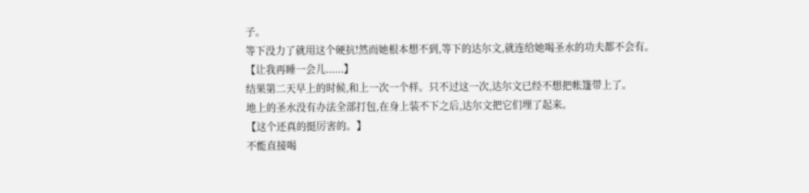子。
等下没力了就用这个硬抗!然而她根本想不到,等下的达尔文,就连给她喝圣水的功夫都不会有。
【让我再睡一会儿......】
结果第二天早上的时候,和上一次一个样。只不过这一次,达尔文已经不想把帐篷带上了。
地上的圣水没有办法全部打包,在身上装不下之后,达尔文把它们埋了起来。
【这个还真的挺厉害的。】
不能直接喝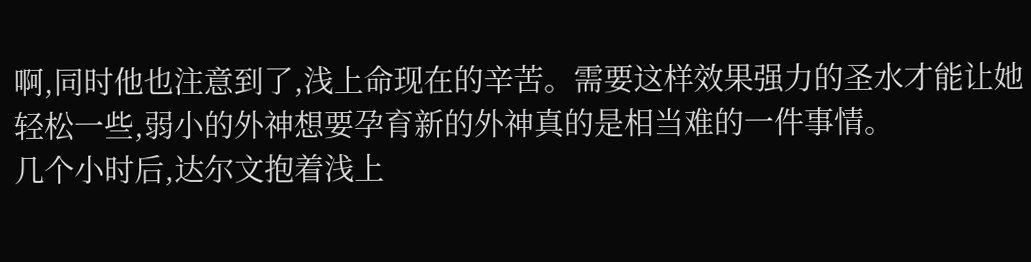啊,同时他也注意到了,浅上命现在的辛苦。需要这样效果强力的圣水才能让她轻松一些,弱小的外神想要孕育新的外神真的是相当难的一件事情。
几个小时后,达尔文抱着浅上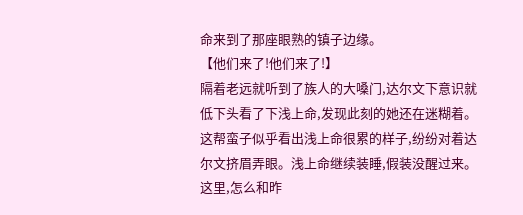命来到了那座眼熟的镇子边缘。
【他们来了!他们来了!】
隔着老远就听到了族人的大嗓门,达尔文下意识就低下头看了下浅上命,发现此刻的她还在迷糊着。
这帮蛮子似乎看出浅上命很累的样子,纷纷对着达尔文挤眉弄眼。浅上命继续装睡,假装没醒过来。
这里,怎么和昨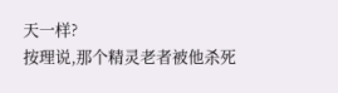天一样?
按理说,那个精灵老者被他杀死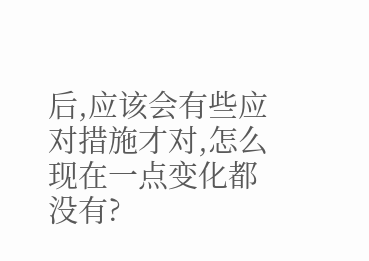后,应该会有些应对措施才对,怎么现在一点变化都没有?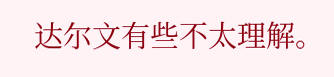达尔文有些不太理解。